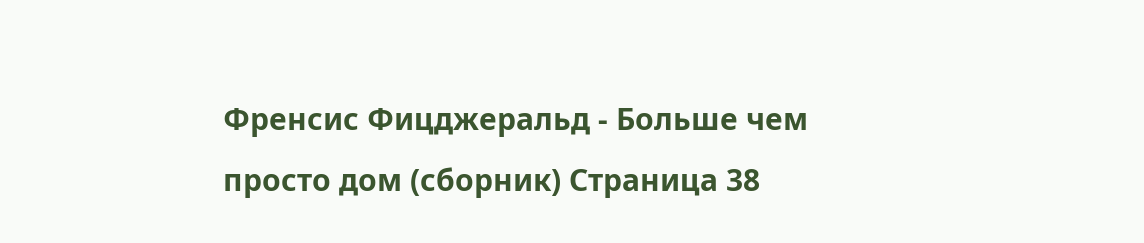Френсис Фицджеральд - Больше чем просто дом (сборник) Страница 38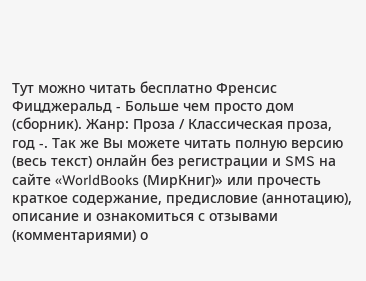Тут можно читать бесплатно Френсис Фицджеральд - Больше чем просто дом (сборник). Жанр: Проза / Классическая проза, год -. Так же Вы можете читать полную версию (весь текст) онлайн без регистрации и SMS на сайте «WorldBooks (МирКниг)» или прочесть краткое содержание, предисловие (аннотацию), описание и ознакомиться с отзывами (комментариями) о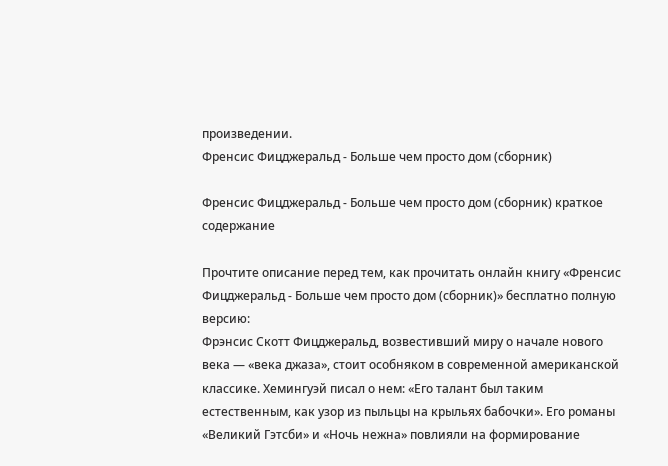произведении.
Френсис Фицджеральд - Больше чем просто дом (сборник)

Френсис Фицджеральд - Больше чем просто дом (сборник) краткое содержание

Прочтите описание перед тем, как прочитать онлайн книгу «Френсис Фицджеральд - Больше чем просто дом (сборник)» бесплатно полную версию:
Фрэнсис Скотт Фицджеральд, возвестивший миру о начале нового века — «века джаза», стоит особняком в современной американской классике. Хемингуэй писал о нем: «Его талант был таким естественным, как узор из пыльцы на крыльях бабочки». Его романы «Великий Гэтсби» и «Ночь нежна» повлияли на формирование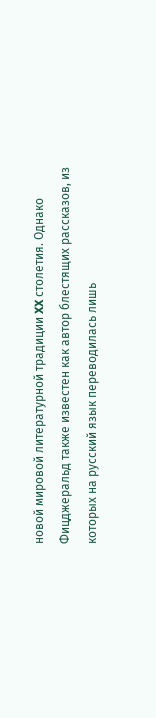новой мировой литературной традиции XX столетия. Однако Фицджеральд также известен как автор блестящих рассказов, из которых на русский язык переводилась лишь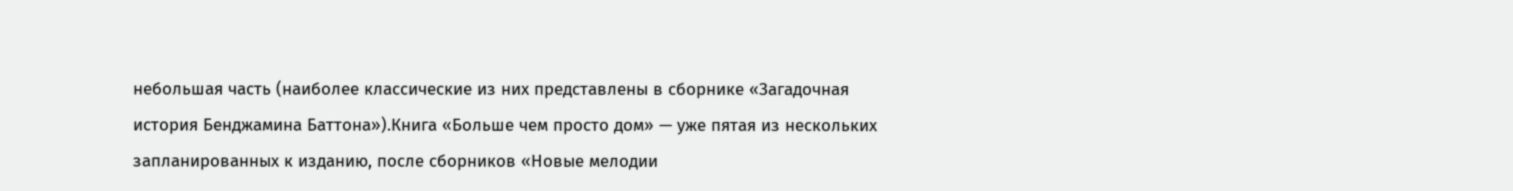небольшая часть (наиболее классические из них представлены в сборнике «Загадочная история Бенджамина Баттона»).Книга «Больше чем просто дом» — уже пятая из нескольких запланированных к изданию, после сборников «Новые мелодии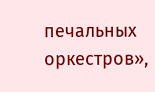печальных оркестров»,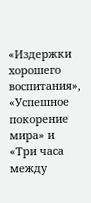«Издержки хорошего воспитания», «Успешное покорение мира» и «Три часа между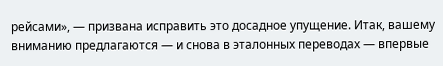рейсами», — призвана исправить это досадное упущение. Итак, вашему вниманию предлагаются — и снова в эталонных переводах — впервые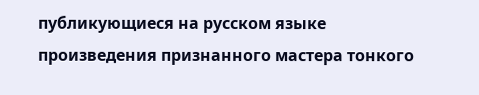публикующиеся на русском языке произведения признанного мастера тонкого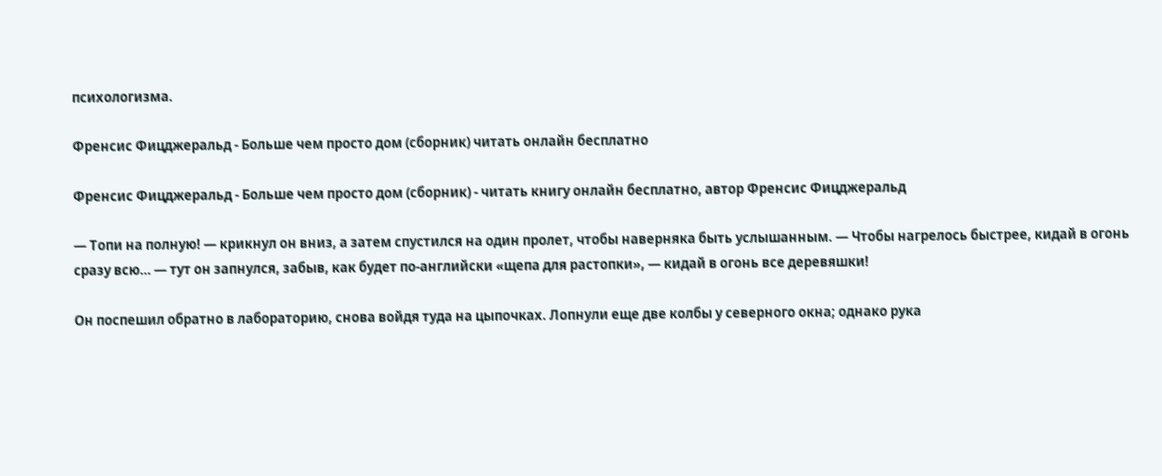психологизма.

Френсис Фицджеральд - Больше чем просто дом (сборник) читать онлайн бесплатно

Френсис Фицджеральд - Больше чем просто дом (сборник) - читать книгу онлайн бесплатно, автор Френсис Фицджеральд

— Топи на полную! — крикнул он вниз, а затем спустился на один пролет, чтобы наверняка быть услышанным. — Чтобы нагрелось быстрее, кидай в огонь сразу всю… — тут он запнулся, забыв, как будет по-английски «щепа для растопки», — кидай в огонь все деревяшки!

Он поспешил обратно в лабораторию, снова войдя туда на цыпочках. Лопнули еще две колбы у северного окна; однако рука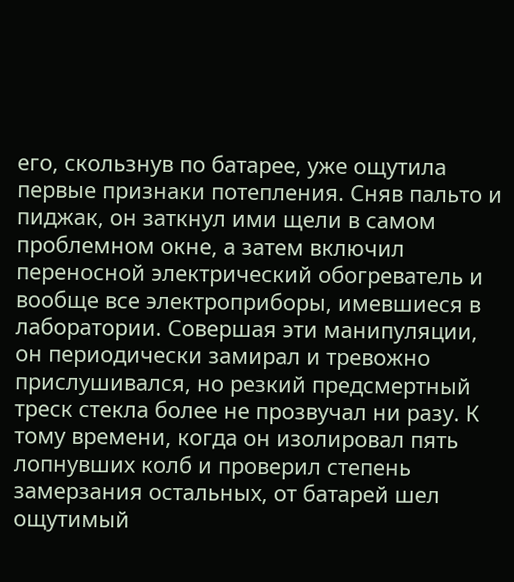его, скользнув по батарее, уже ощутила первые признаки потепления. Сняв пальто и пиджак, он заткнул ими щели в самом проблемном окне, а затем включил переносной электрический обогреватель и вообще все электроприборы, имевшиеся в лаборатории. Совершая эти манипуляции, он периодически замирал и тревожно прислушивался, но резкий предсмертный треск стекла более не прозвучал ни разу. К тому времени, когда он изолировал пять лопнувших колб и проверил степень замерзания остальных, от батарей шел ощутимый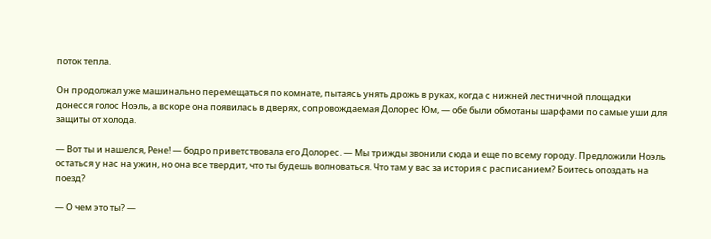поток тепла.

Он продолжал уже машинально перемещаться по комнате, пытаясь унять дрожь в руках, когда с нижней лестничной площадки донесся голос Ноэль, а вскоре она появилась в дверях, сопровождаемая Долорес Юм, — обе были обмотаны шарфами по самые уши для защиты от холода.

— Вот ты и нашелся, Рене! — бодро приветствовала его Долорес. — Мы трижды звонили сюда и еще по всему городу. Предложили Ноэль остаться у нас на ужин, но она все твердит, что ты будешь волноваться. Что там у вас за история с расписанием? Боитесь опоздать на поезд?

— О чем это ты? —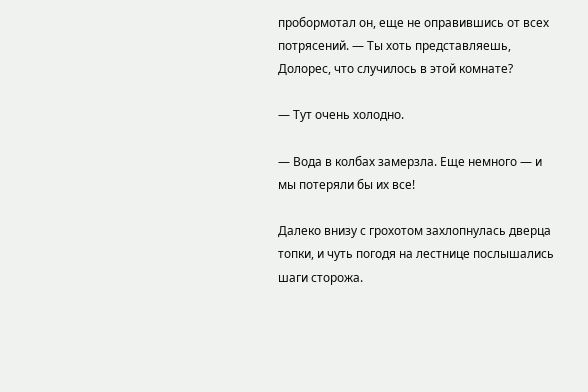пробормотал он, еще не оправившись от всех потрясений. — Ты хоть представляешь, Долорес, что случилось в этой комнате?

— Тут очень холодно.

— Вода в колбах замерзла. Еще немного — и мы потеряли бы их все!

Далеко внизу с грохотом захлопнулась дверца топки, и чуть погодя на лестнице послышались шаги сторожа.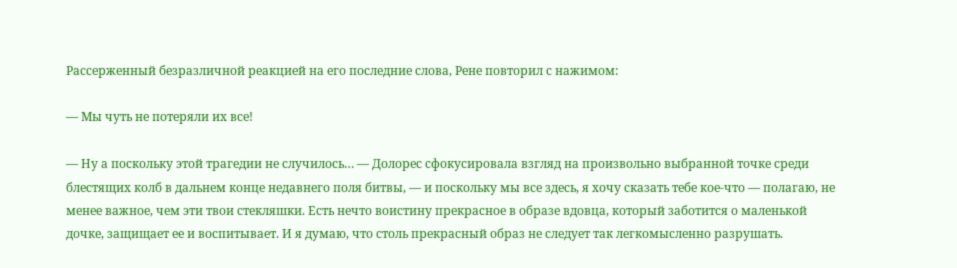Рассерженный безразличной реакцией на его последние слова, Рене повторил с нажимом:

— Мы чуть не потеряли их все!

— Ну а поскольку этой трагедии не случилось… — Долорес сфокусировала взгляд на произвольно выбранной точке среди блестящих колб в дальнем конце недавнего поля битвы, — и поскольку мы все здесь, я хочу сказать тебе кое-что — полагаю, не менее важное, чем эти твои стекляшки. Есть нечто воистину прекрасное в образе вдовца, который заботится о маленькой дочке, защищает ее и воспитывает. И я думаю, что столь прекрасный образ не следует так легкомысленно разрушать.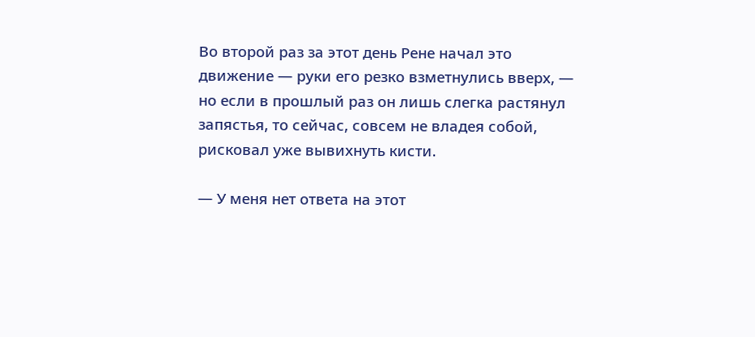Во второй раз за этот день Рене начал это движение — руки его резко взметнулись вверх, — но если в прошлый раз он лишь слегка растянул запястья, то сейчас, совсем не владея собой, рисковал уже вывихнуть кисти.

— У меня нет ответа на этот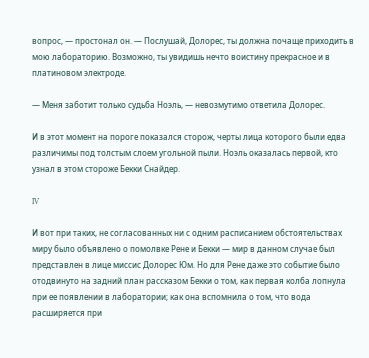вопрос, — простонал он. — Послушай, Долорес, ты должна почаще приходить в мою лабораторию. Возможно, ты увидишь нечто воистину прекрасное и в платиновом электроде.

— Меня заботит только судьба Ноэль, — невозмутимо ответила Долорес.

И в этот момент на пороге показался сторож, черты лица которого были едва различимы под толстым слоем угольной пыли. Ноэль оказалась первой, кто узнал в этом стороже Бекки Снайдер.

IV

И вот при таких, не согласованных ни с одним расписанием обстоятельствах миру было объявлено о помолвке Рене и Бекки — мир в данном случае был представлен в лице миссис Долорес Юм. Но для Рене даже это событие было отодвинуто на задний план рассказом Бекки о том, как первая колба лопнула при ее появлении в лаборатории; как она вспомнила о том, что вода расширяется при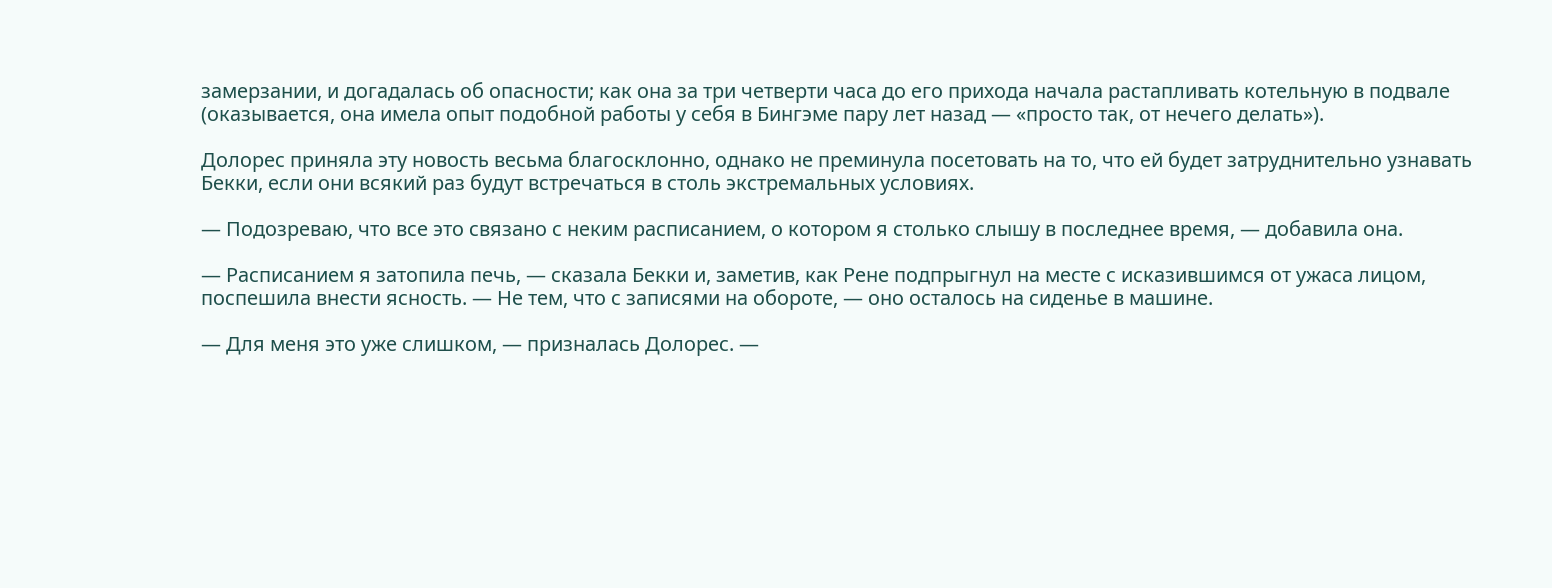замерзании, и догадалась об опасности; как она за три четверти часа до его прихода начала растапливать котельную в подвале (оказывается, она имела опыт подобной работы у себя в Бингэме пару лет назад — «просто так, от нечего делать»).

Долорес приняла эту новость весьма благосклонно, однако не преминула посетовать на то, что ей будет затруднительно узнавать Бекки, если они всякий раз будут встречаться в столь экстремальных условиях.

— Подозреваю, что все это связано с неким расписанием, о котором я столько слышу в последнее время, — добавила она.

— Расписанием я затопила печь, — сказала Бекки и, заметив, как Рене подпрыгнул на месте с исказившимся от ужаса лицом, поспешила внести ясность. — Не тем, что с записями на обороте, — оно осталось на сиденье в машине.

— Для меня это уже слишком, — призналась Долорес. —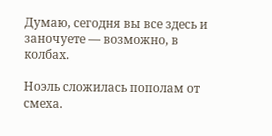Думаю, сегодня вы все здесь и заночуете — возможно, в колбах.

Ноэль сложилась пополам от смеха.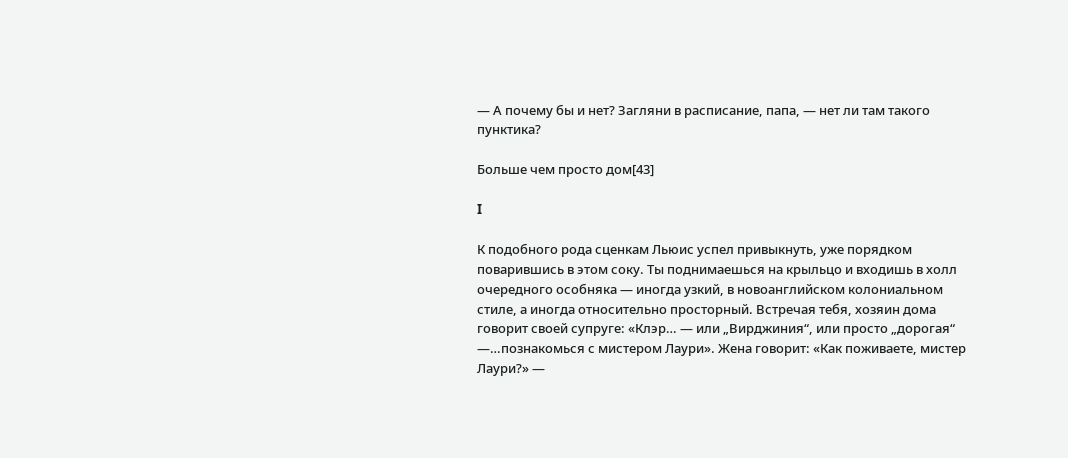— А почему бы и нет? Загляни в расписание, папа, — нет ли там такого пунктика?

Больше чем просто дом[43]

I

К подобного рода сценкам Льюис успел привыкнуть, уже порядком поварившись в этом соку. Ты поднимаешься на крыльцо и входишь в холл очередного особняка — иногда узкий, в новоанглийском колониальном стиле, а иногда относительно просторный. Встречая тебя, хозяин дома говорит своей супруге: «Клэр… — или „Вирджиния“, или просто „дорогая“ —…познакомься с мистером Лаури». Жена говорит: «Как поживаете, мистер Лаури?» —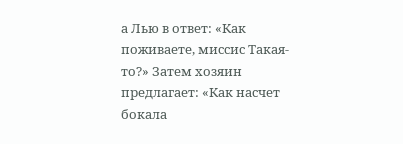а Лью в ответ: «Как поживаете, миссис Такая-то?» Затем хозяин предлагает: «Как насчет бокала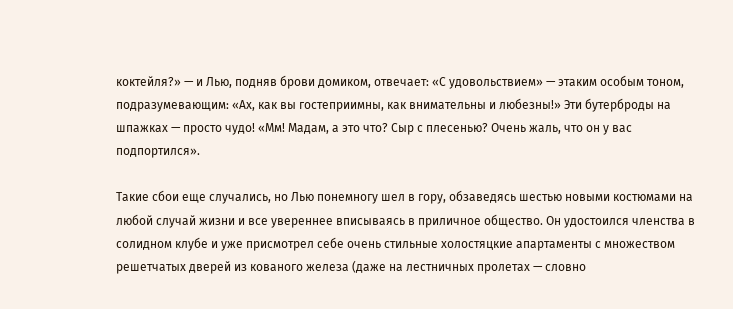коктейля?» — и Лью, подняв брови домиком, отвечает: «С удовольствием» — этаким особым тоном, подразумевающим: «Ах, как вы гостеприимны, как внимательны и любезны!» Эти бутерброды на шпажках — просто чудо! «Мм! Мадам, а это что? Сыр с плесенью? Очень жаль, что он у вас подпортился».

Такие сбои еще случались, но Лью понемногу шел в гору, обзаведясь шестью новыми костюмами на любой случай жизни и все увереннее вписываясь в приличное общество. Он удостоился членства в солидном клубе и уже присмотрел себе очень стильные холостяцкие апартаменты с множеством решетчатых дверей из кованого железа (даже на лестничных пролетах — словно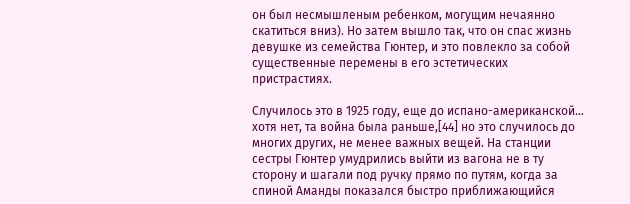он был несмышленым ребенком, могущим нечаянно скатиться вниз). Но затем вышло так, что он спас жизнь девушке из семейства Гюнтер, и это повлекло за собой существенные перемены в его эстетических пристрастиях.

Случилось это в 1925 году, еще до испано-американской… хотя нет, та война была раньше,[44] но это случилось до многих других, не менее важных вещей. На станции сестры Гюнтер умудрились выйти из вагона не в ту сторону и шагали под ручку прямо по путям, когда за спиной Аманды показался быстро приближающийся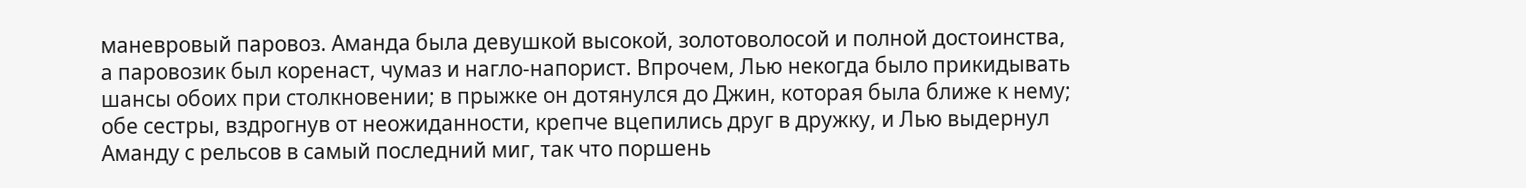маневровый паровоз. Аманда была девушкой высокой, золотоволосой и полной достоинства, а паровозик был коренаст, чумаз и нагло-напорист. Впрочем, Лью некогда было прикидывать шансы обоих при столкновении; в прыжке он дотянулся до Джин, которая была ближе к нему; обе сестры, вздрогнув от неожиданности, крепче вцепились друг в дружку, и Лью выдернул Аманду с рельсов в самый последний миг, так что поршень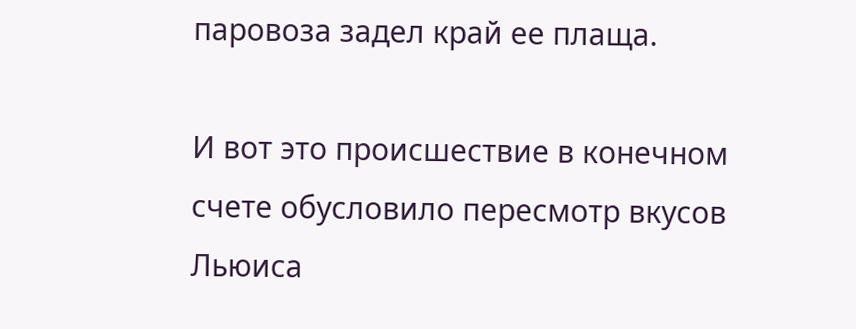паровоза задел край ее плаща.

И вот это происшествие в конечном счете обусловило пересмотр вкусов Льюиса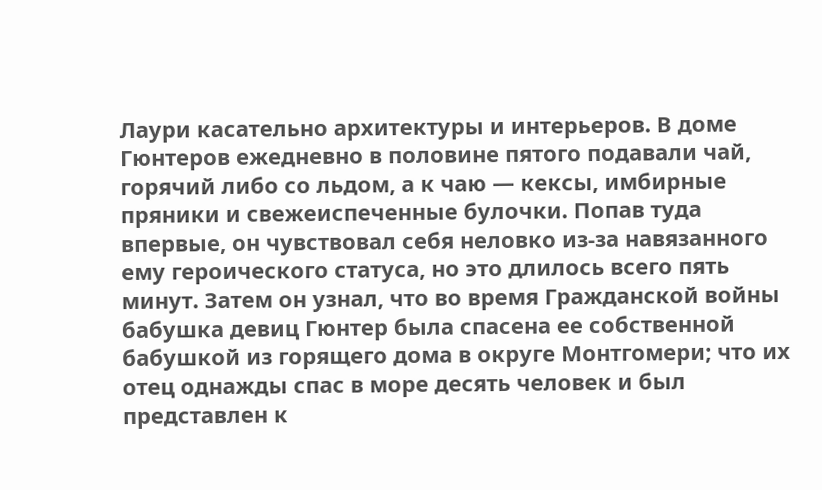Лаури касательно архитектуры и интерьеров. В доме Гюнтеров ежедневно в половине пятого подавали чай, горячий либо со льдом, а к чаю — кексы, имбирные пряники и свежеиспеченные булочки. Попав туда впервые, он чувствовал себя неловко из-за навязанного ему героического статуса, но это длилось всего пять минут. Затем он узнал, что во время Гражданской войны бабушка девиц Гюнтер была спасена ее собственной бабушкой из горящего дома в округе Монтгомери; что их отец однажды спас в море десять человек и был представлен к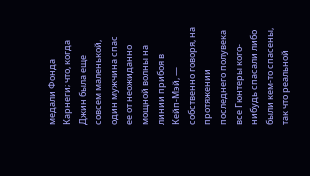медали Фонда Карнеги; что, когда Джин была еще совсем маленькой, один мужчина спас ее от неожиданно мощной волны на линии прибоя в Кейп-Мэй, — собственно говоря, на протяжении последнего полувека все Гюнтеры кого-нибудь спасали либо были кем-то спасены, так что реальной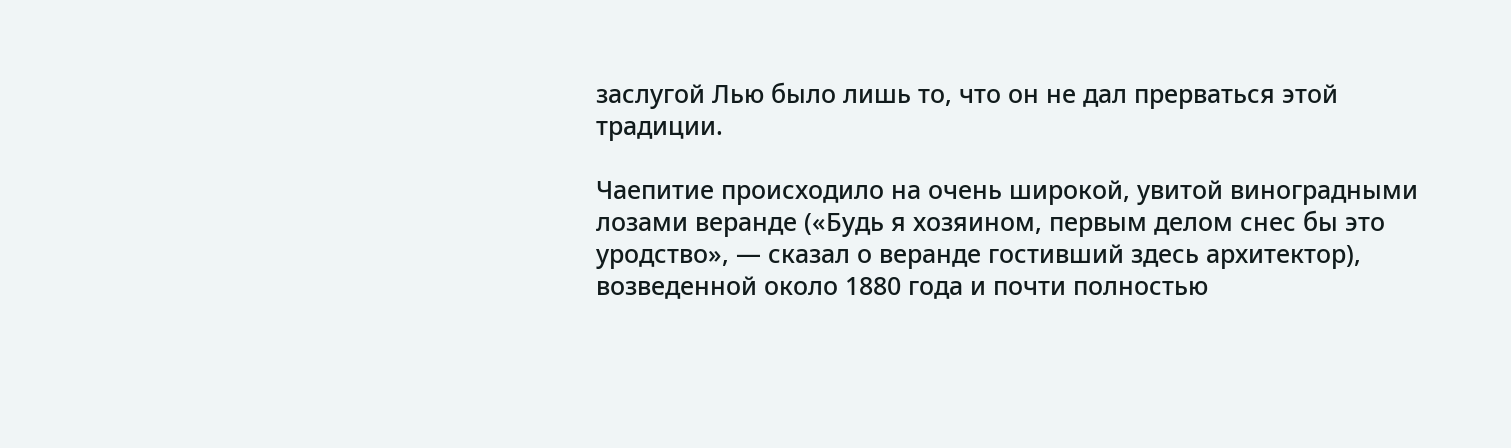заслугой Лью было лишь то, что он не дал прерваться этой традиции.

Чаепитие происходило на очень широкой, увитой виноградными лозами веранде («Будь я хозяином, первым делом снес бы это уродство», — сказал о веранде гостивший здесь архитектор), возведенной около 1880 года и почти полностью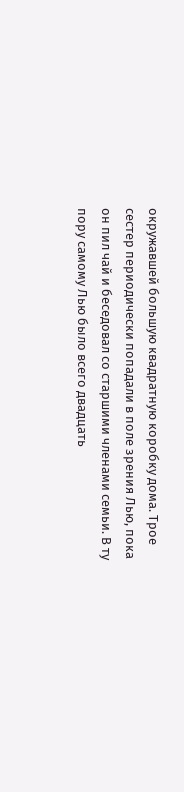окружавшей большую квадратную коробку дома. Трое сестер периодически попадали в поле зрения Лью, пока он пил чай и беседовал со старшими членами семьи. В ту пору самому Лью было всего двадцать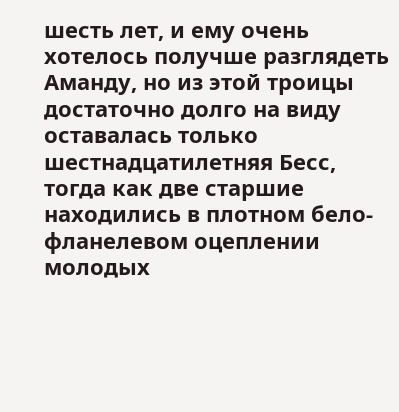шесть лет, и ему очень хотелось получше разглядеть Аманду, но из этой троицы достаточно долго на виду оставалась только шестнадцатилетняя Бесс, тогда как две старшие находились в плотном бело-фланелевом оцеплении молодых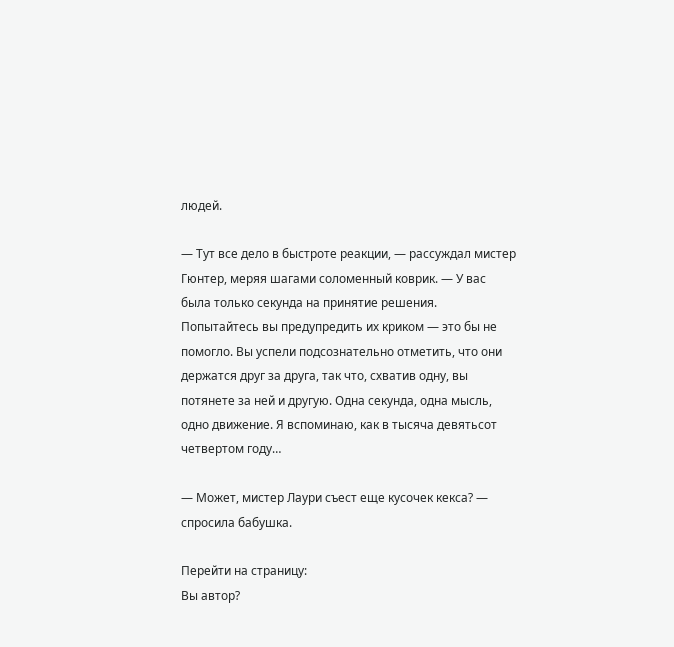людей.

— Тут все дело в быстроте реакции, — рассуждал мистер Гюнтер, меряя шагами соломенный коврик. — У вас была только секунда на принятие решения. Попытайтесь вы предупредить их криком — это бы не помогло. Вы успели подсознательно отметить, что они держатся друг за друга, так что, схватив одну, вы потянете за ней и другую. Одна секунда, одна мысль, одно движение. Я вспоминаю, как в тысяча девятьсот четвертом году…

— Может, мистер Лаури съест еще кусочек кекса? — спросила бабушка.

Перейти на страницу:
Вы автор?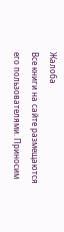Жалоба
Все книги на сайте размещаются его пользователями. Приносим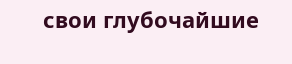свои глубочайшие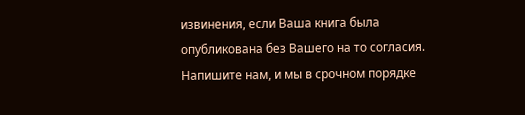извинения, если Ваша книга была опубликована без Вашего на то согласия.
Напишите нам, и мы в срочном порядке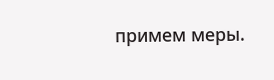примем меры.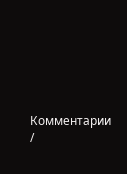Комментарии /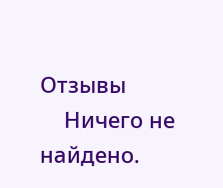Отзывы
    Ничего не найдено.